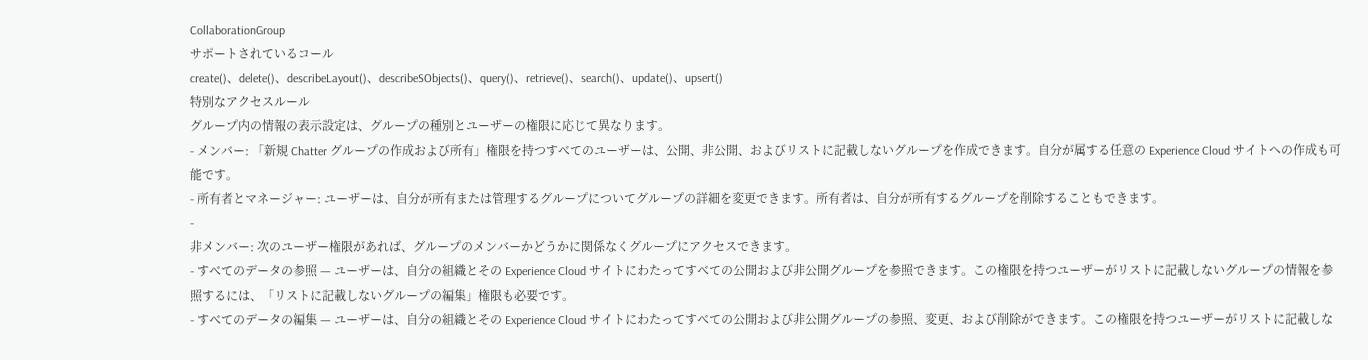CollaborationGroup
サポートされているコール
create()、delete()、describeLayout()、describeSObjects()、query()、retrieve()、search()、update()、upsert()
特別なアクセスルール
グループ内の情報の表示設定は、グループの種別とユーザーの権限に応じて異なります。
- メンバー: 「新規 Chatter グループの作成および所有」権限を持つすべてのユーザーは、公開、非公開、およびリストに記載しないグループを作成できます。自分が属する任意の Experience Cloud サイトへの作成も可能です。
- 所有者とマネージャー: ユーザーは、自分が所有または管理するグループについてグループの詳細を変更できます。所有者は、自分が所有するグループを削除することもできます。
-
非メンバー: 次のユーザー権限があれば、グループのメンバーかどうかに関係なくグループにアクセスできます。
- すべてのデータの参照 — ユーザーは、自分の組織とその Experience Cloud サイトにわたってすべての公開および非公開グループを参照できます。この権限を持つユーザーがリストに記載しないグループの情報を参照するには、「リストに記載しないグループの編集」権限も必要です。
- すべてのデータの編集 — ユーザーは、自分の組織とその Experience Cloud サイトにわたってすべての公開および非公開グループの参照、変更、および削除ができます。この権限を持つユーザーがリストに記載しな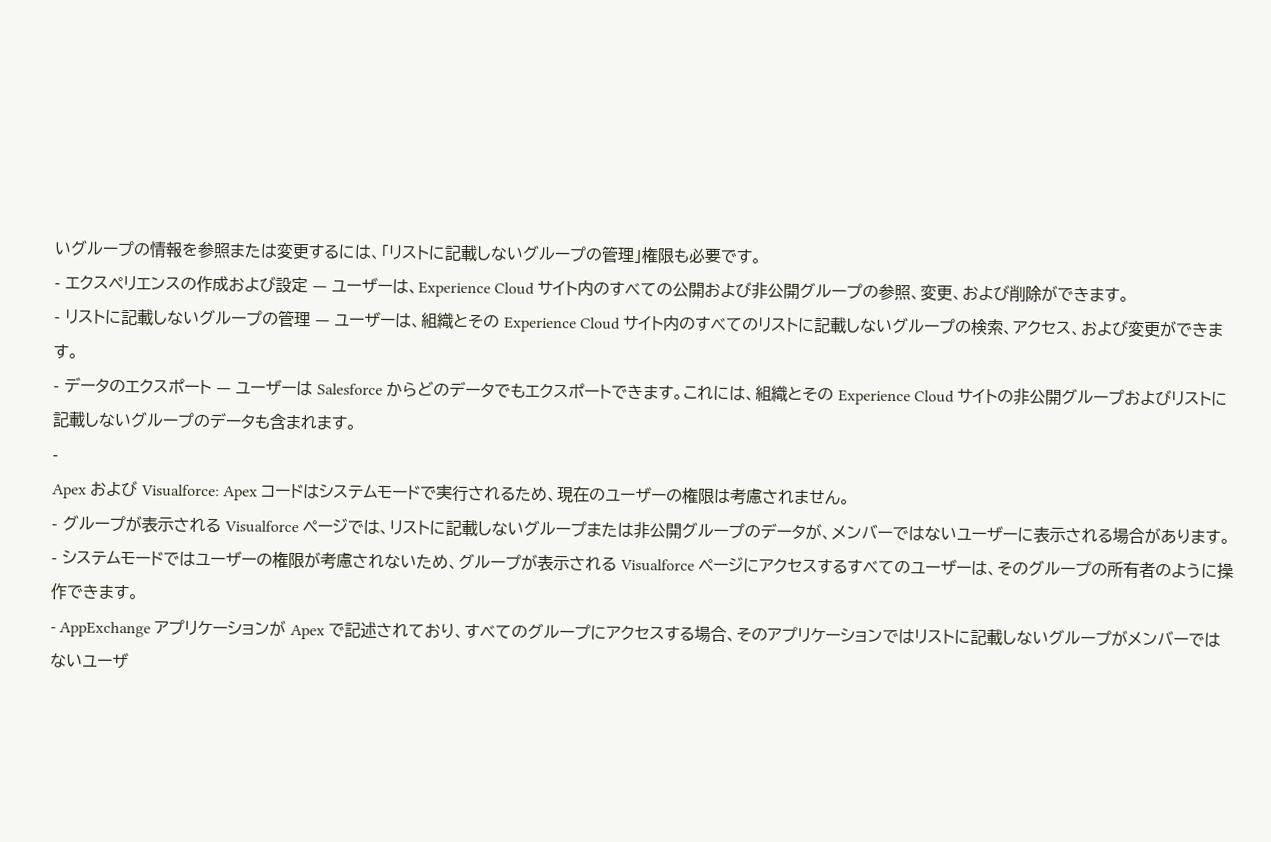いグループの情報を参照または変更するには、「リストに記載しないグループの管理」権限も必要です。
- エクスペリエンスの作成および設定 — ユーザーは、Experience Cloud サイト内のすべての公開および非公開グループの参照、変更、および削除ができます。
- リストに記載しないグループの管理 — ユーザーは、組織とその Experience Cloud サイト内のすべてのリストに記載しないグループの検索、アクセス、および変更ができます。
- データのエクスポート — ユーザーは Salesforce からどのデータでもエクスポートできます。これには、組織とその Experience Cloud サイトの非公開グループおよびリストに記載しないグループのデータも含まれます。
-
Apex および Visualforce: Apex コードはシステムモードで実行されるため、現在のユーザーの権限は考慮されません。
- グループが表示される Visualforce ページでは、リストに記載しないグループまたは非公開グループのデータが、メンバーではないユーザーに表示される場合があります。
- システムモードではユーザーの権限が考慮されないため、グループが表示される Visualforce ページにアクセスするすべてのユーザーは、そのグループの所有者のように操作できます。
- AppExchange アプリケーションが Apex で記述されており、すべてのグループにアクセスする場合、そのアプリケーションではリストに記載しないグループがメンバーではないユーザ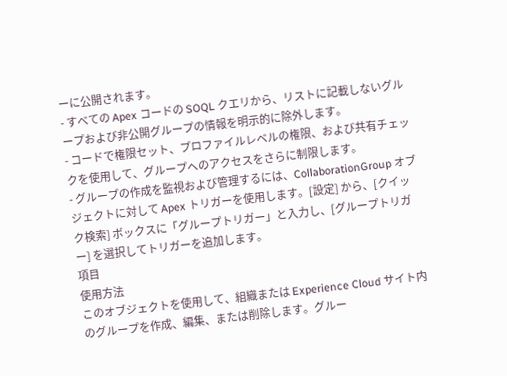ーに公開されます。
- すべての Apex コードの SOQL クエリから、リストに記載しないグループおよび非公開グループの情報を明示的に除外します。
- コードで権限セット、プロファイルレベルの権限、および共有チェックを使用して、グループへのアクセスをさらに制限します。
- グループの作成を監視および管理するには、CollaborationGroup オブジェクトに対して Apex トリガーを使用します。[設定] から、[クイック検索] ボックスに「グループトリガー」と入力し、[グループトリガー] を選択してトリガーを追加します。
項目
使用方法
このオブジェクトを使用して、組織または Experience Cloud サイト内のグループを作成、編集、または削除します。グルー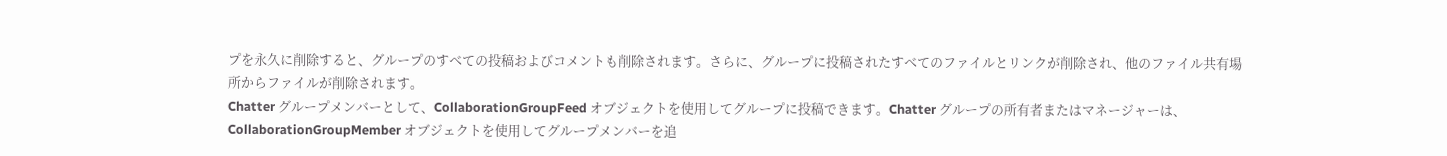プを永久に削除すると、グループのすべての投稿およびコメントも削除されます。さらに、グループに投稿されたすべてのファイルとリンクが削除され、他のファイル共有場所からファイルが削除されます。
Chatter グループメンバーとして、CollaborationGroupFeed オブジェクトを使用してグループに投稿できます。Chatter グループの所有者またはマネージャーは、CollaborationGroupMember オブジェクトを使用してグループメンバーを追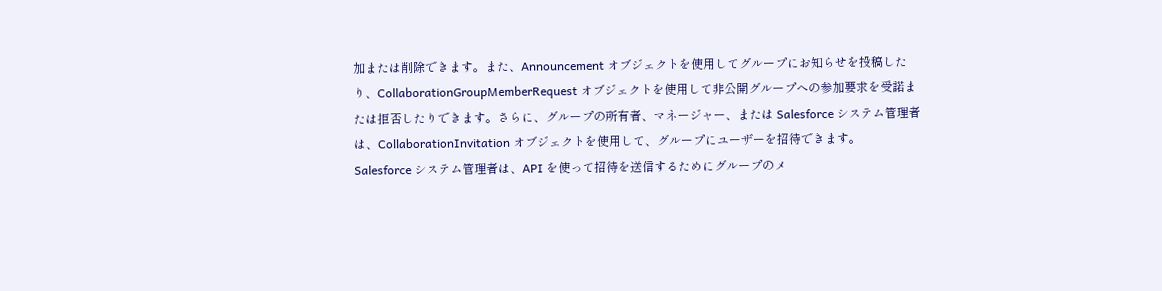加または削除できます。また、Announcement オブジェクトを使用してグループにお知らせを投稿したり、CollaborationGroupMemberRequest オブジェクトを使用して非公開グループへの参加要求を受諾または拒否したりできます。さらに、グループの所有者、マネージャー、または Salesforce システム管理者は、CollaborationInvitation オブジェクトを使用して、グループにユーザーを招待できます。
Salesforce システム管理者は、API を使って招待を送信するためにグループのメ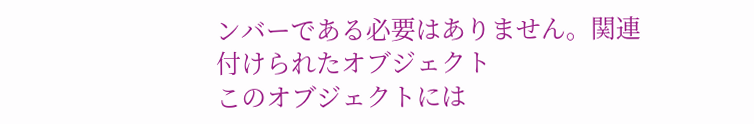ンバーである必要はありません。関連付けられたオブジェクト
このオブジェクトには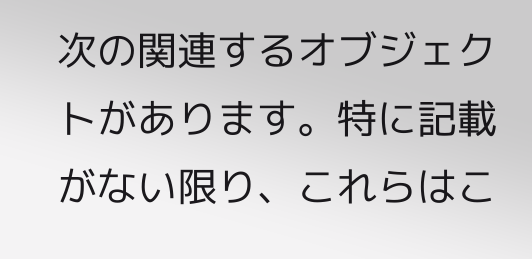次の関連するオブジェクトがあります。特に記載がない限り、これらはこ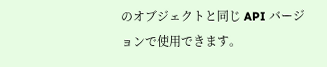のオブジェクトと同じ API バージョンで使用できます。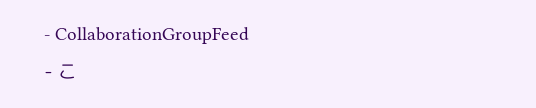- CollaborationGroupFeed
- こ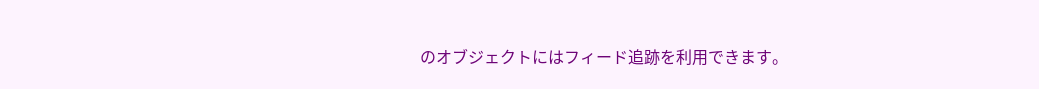のオブジェクトにはフィード追跡を利用できます。